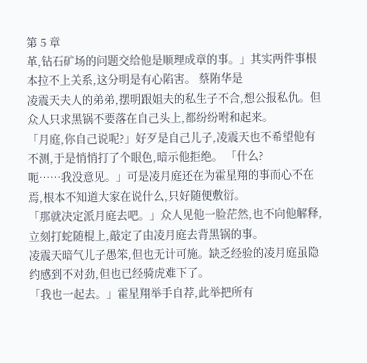第 5 章
革,钻石矿场的问题交给他是顺理成章的事。」其实两件事根本拉不上关系,这分明是有心陷害。 蔡陏华是
凌震天夫人的弟弟,摆明跟姐夫的私生子不合,想公报私仇。但众人只求黑锅不要落在自己头上,都纷纷咐和起来。
「月庭,你自己说呢?」好歹是自己儿子,凌震天也不希望他有不测,于是悄悄打了个眼色,暗示他拒绝。 「什么?
呃……我没意见。」可是凌月庭还在为霍星翔的事而心不在焉,根本不知道大家在说什么,只好随便敷衍。
「那就决定派月庭去吧。」众人见他一脸茫然,也不向他解释,立刻打蛇随棍上,敲定了由凌月庭去背黑锅的事。
凌震天暗气儿子愚笨,但也无计可施。缺乏经验的凌月庭虽隐约感到不对劲,但也已经骑虎难下了。
「我也一起去。」霍星翔举手自荐,此举把所有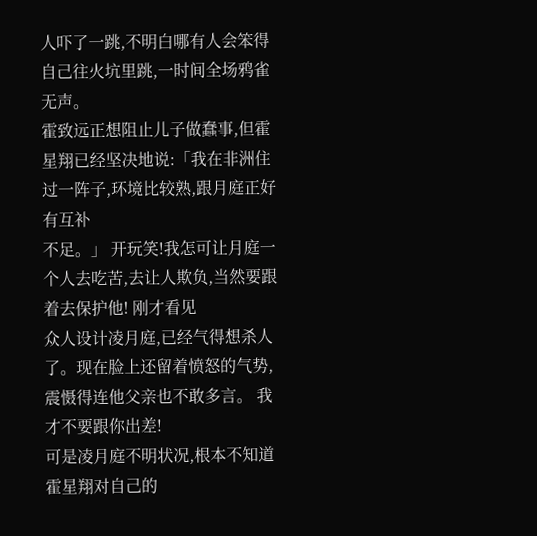人吓了一跳,不明白哪有人会笨得自己往火坑里跳,一时间全场鸦雀无声。
霍致远正想阻止儿子做蠢事,但霍星翔已经坚决地说:「我在非洲住过一阵子,环境比较熟,跟月庭正好有互补
不足。」 开玩笑!我怎可让月庭一个人去吃苦,去让人欺负,当然要跟着去保护他! 刚才看见
众人设计凌月庭,已经气得想杀人了。现在脸上还留着愤怒的气势,震慑得连他父亲也不敢多言。 我才不要跟你出差!
可是凌月庭不明状况,根本不知道霍星翔对自己的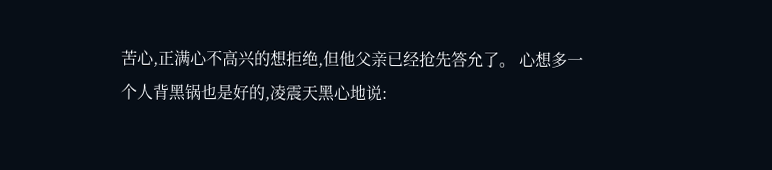苦心,正满心不高兴的想拒绝,但他父亲已经抢先答允了。 心想多一
个人背黑锅也是好的,凌震天黑心地说: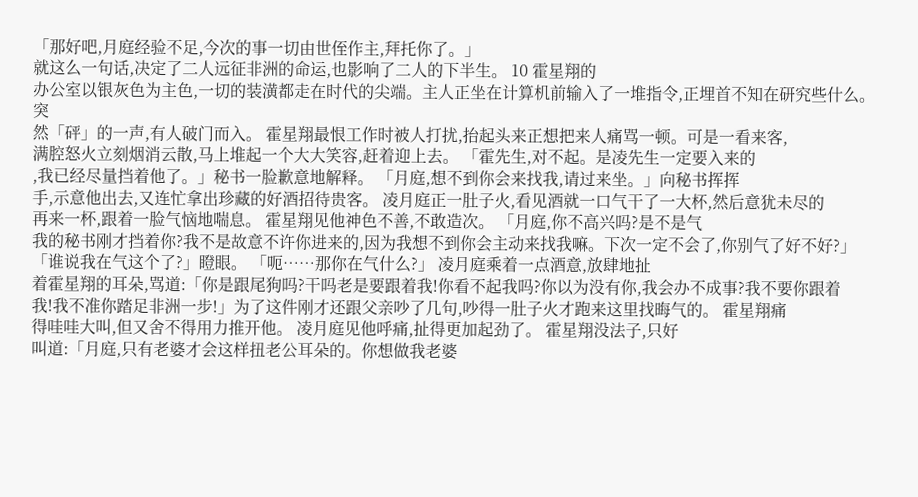「那好吧,月庭经验不足,今次的事一切由世侄作主,拜托你了。」
就这么一句话,决定了二人远征非洲的命运,也影响了二人的下半生。 10 霍星翔的
办公室以银灰色为主色,一切的装潢都走在时代的尖端。主人正坐在计算机前输入了一堆指令,正埋首不知在研究些什么。突
然「砰」的一声,有人破门而入。 霍星翔最恨工作时被人打扰,抬起头来正想把来人痛骂一顿。可是一看来客,
满腔怒火立刻烟消云散,马上堆起一个大大笑容,赶着迎上去。 「霍先生,对不起。是凌先生一定要入来的
,我已经尽量挡着他了。」秘书一脸歉意地解释。 「月庭,想不到你会来找我,请过来坐。」向秘书挥挥
手,示意他出去,又连忙拿出珍藏的好酒招待贵客。 凌月庭正一肚子火,看见酒就一口气干了一大杯,然后意犹未尽的
再来一杯,跟着一脸气恼地喘息。 霍星翔见他神色不善,不敢造次。 「月庭,你不高兴吗?是不是气
我的秘书刚才挡着你?我不是故意不许你进来的,因为我想不到你会主动来找我嘛。下次一定不会了,你别气了好不好?」
「谁说我在气这个了?」瞪眼。 「呃……那你在气什么?」 凌月庭乘着一点酒意,放肆地扯
着霍星翔的耳朵,骂道:「你是跟尾狗吗?干吗老是要跟着我!你看不起我吗?你以为没有你,我会办不成事?我不要你跟着
我!我不准你踏足非洲一步!」为了这件刚才还跟父亲吵了几句,吵得一肚子火才跑来这里找晦气的。 霍星翔痛
得哇哇大叫,但又舍不得用力推开他。 凌月庭见他呼痛,扯得更加起劲了。 霍星翔没法子,只好
叫道:「月庭,只有老婆才会这样扭老公耳朵的。你想做我老婆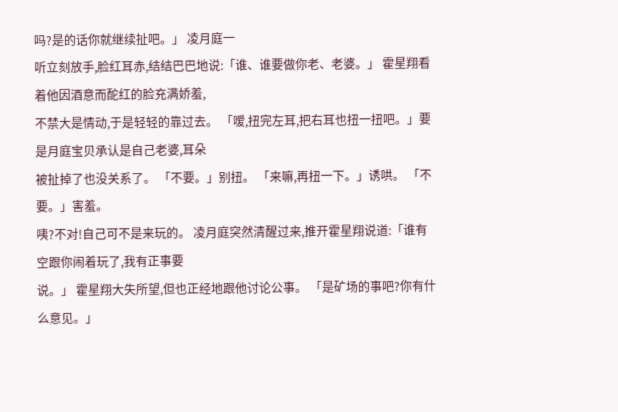吗?是的话你就继续扯吧。」 凌月庭一
听立刻放手,脸红耳赤,结结巴巴地说:「谁、谁要做你老、老婆。」 霍星翔看着他因酒意而酡红的脸充满娇羞,
不禁大是情动,于是轻轻的靠过去。 「嗳,扭完左耳,把右耳也扭一扭吧。」要是月庭宝贝承认是自己老婆,耳朵
被扯掉了也没关系了。 「不要。」别扭。 「来嘛,再扭一下。」诱哄。 「不要。」害羞。
咦?不对!自己可不是来玩的。 凌月庭突然清醒过来,推开霍星翔说道:「谁有空跟你闹着玩了,我有正事要
说。」 霍星翔大失所望,但也正经地跟他讨论公事。 「是矿场的事吧?你有什么意见。」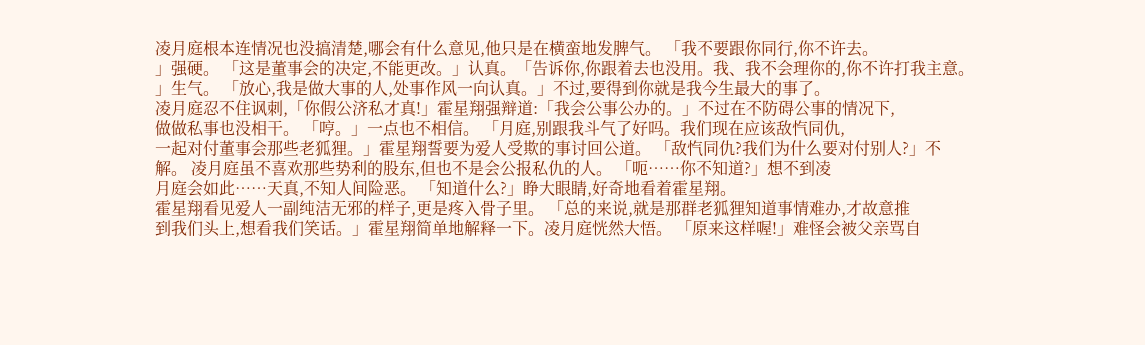凌月庭根本连情况也没搞清楚,哪会有什么意见,他只是在横蛮地发脾气。 「我不要跟你同行,你不许去。
」强硬。 「这是董事会的决定,不能更改。」认真。「告诉你,你跟着去也没用。我、我不会理你的,你不许打我主意。
」生气。 「放心,我是做大事的人,处事作风一向认真。」不过,要得到你就是我今生最大的事了。
凌月庭忍不住讽刺,「你假公济私才真!」霍星翔强辩道:「我会公事公办的。」不过在不防碍公事的情况下,
做做私事也没相干。 「哼。」一点也不相信。 「月庭,别跟我斗气了好吗。我们现在应该敌忾同仇,
一起对付董事会那些老狐狸。」霍星翔誓要为爱人受欺的事讨回公道。 「敌忾同仇?我们为什么要对付别人?」不
解。 凌月庭虽不喜欢那些势利的股东,但也不是会公报私仇的人。 「呃……你不知道?」想不到凌
月庭会如此……天真,不知人间险恶。 「知道什么?」睁大眼睛,好奇地看着霍星翔。
霍星翔看见爱人一副纯洁无邪的样子,更是疼入骨子里。 「总的来说,就是那群老狐狸知道事情难办,才故意推
到我们头上,想看我们笑话。」霍星翔简单地解释一下。凌月庭恍然大悟。 「原来这样喔!」难怪会被父亲骂自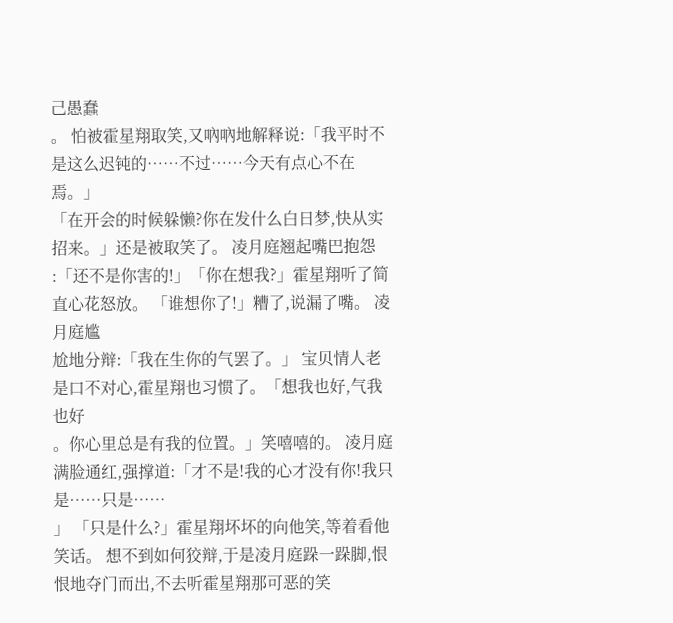己愚蠢
。 怕被霍星翔取笑,又吶吶地解释说:「我平时不是这么迟钝的……不过……今天有点心不在焉。」
「在开会的时候躲懒?你在发什么白日梦,快从实招来。」还是被取笑了。 凌月庭翘起嘴巴抱怨
:「还不是你害的!」「你在想我?」霍星翔听了简直心花怒放。 「谁想你了!」糟了,说漏了嘴。 凌月庭尴
尬地分辩:「我在生你的气罢了。」 宝贝情人老是口不对心,霍星翔也习惯了。「想我也好,气我也好
。你心里总是有我的位置。」笑嘻嘻的。 凌月庭满脸通红,强撑道:「才不是!我的心才没有你!我只是……只是……
」 「只是什么?」霍星翔坏坏的向他笑,等着看他笑话。 想不到如何狡辩,于是凌月庭跺一跺脚,恨
恨地夺门而出,不去听霍星翔那可恶的笑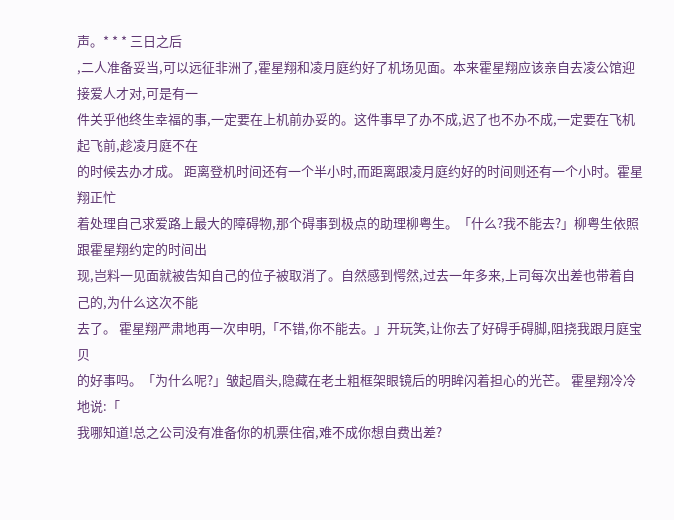声。* * * 三日之后
,二人准备妥当,可以远征非洲了,霍星翔和凌月庭约好了机场见面。本来霍星翔应该亲自去凌公馆迎接爱人才对,可是有一
件关乎他终生幸福的事,一定要在上机前办妥的。这件事早了办不成,迟了也不办不成,一定要在飞机起飞前,趁凌月庭不在
的时候去办才成。 距离登机时间还有一个半小时,而距离跟凌月庭约好的时间则还有一个小时。霍星翔正忙
着处理自己求爱路上最大的障碍物,那个碍事到极点的助理柳粤生。「什么?我不能去?」柳粤生依照跟霍星翔约定的时间出
现,岂料一见面就被告知自己的位子被取消了。自然感到愕然,过去一年多来,上司每次出差也带着自己的,为什么这次不能
去了。 霍星翔严肃地再一次申明,「不错,你不能去。」开玩笑,让你去了好碍手碍脚,阻挠我跟月庭宝贝
的好事吗。「为什么呢?」皱起眉头,隐藏在老土粗框架眼镜后的明眸闪着担心的光芒。 霍星翔冷冷地说:「
我哪知道!总之公司没有准备你的机票住宿,难不成你想自费出差?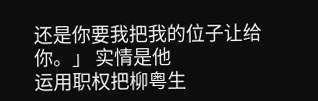还是你要我把我的位子让给你。」 实情是他
运用职权把柳粤生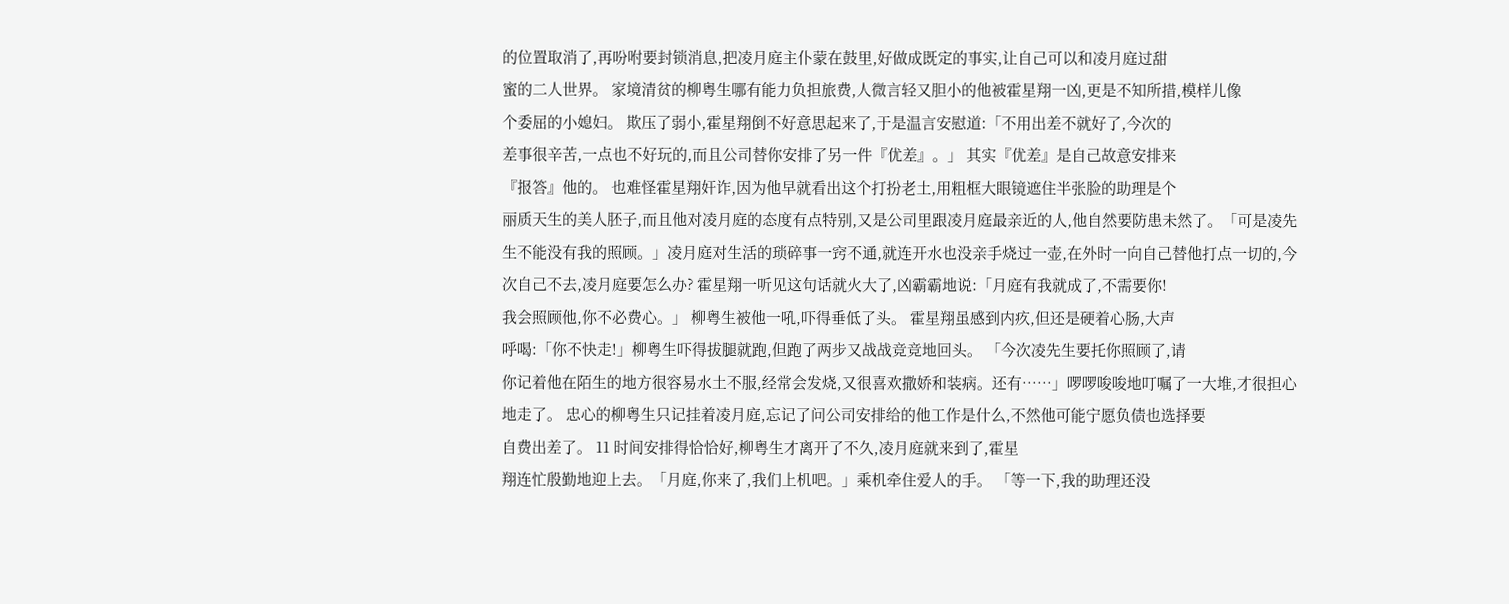的位置取消了,再吩咐要封锁消息,把凌月庭主仆蒙在鼓里,好做成既定的事实,让自己可以和凌月庭过甜
蜜的二人世界。 家境清贫的柳粤生哪有能力负担旅费,人微言轻又胆小的他被霍星翔一凶,更是不知所措,模样儿像
个委屈的小媳妇。 欺压了弱小,霍星翔倒不好意思起来了,于是温言安慰道:「不用出差不就好了,今次的
差事很辛苦,一点也不好玩的,而且公司替你安排了另一件『优差』。」 其实『优差』是自己故意安排来
『报答』他的。 也难怪霍星翔奸诈,因为他早就看出这个打扮老土,用粗框大眼镜遮住半张脸的助理是个
丽质天生的美人胚子,而且他对凌月庭的态度有点特别,又是公司里跟凌月庭最亲近的人,他自然要防患未然了。「可是凌先
生不能没有我的照顾。」凌月庭对生活的琐碎事一窍不通,就连开水也没亲手烧过一壶,在外时一向自己替他打点一切的,今
次自己不去,凌月庭要怎么办? 霍星翔一听见这句话就火大了,凶霸霸地说:「月庭有我就成了,不需要你!
我会照顾他,你不必费心。」 柳粤生被他一吼,吓得垂低了头。 霍星翔虽感到内疚,但还是硬着心肠,大声
呼喝:「你不快走!」柳粤生吓得拔腿就跑,但跑了两步又战战竞竞地回头。 「今次凌先生要托你照顾了,请
你记着他在陌生的地方很容易水土不服,经常会发烧,又很喜欢撒娇和装病。还有……」啰啰唆唆地叮嘱了一大堆,才很担心
地走了。 忠心的柳粤生只记挂着凌月庭,忘记了问公司安排给的他工作是什么,不然他可能宁愿负债也选择要
自费出差了。 11 时间安排得恰恰好,柳粤生才离开了不久,凌月庭就来到了,霍星
翔连忙殷勤地迎上去。「月庭,你来了,我们上机吧。」乘机牵住爱人的手。 「等一下,我的助理还没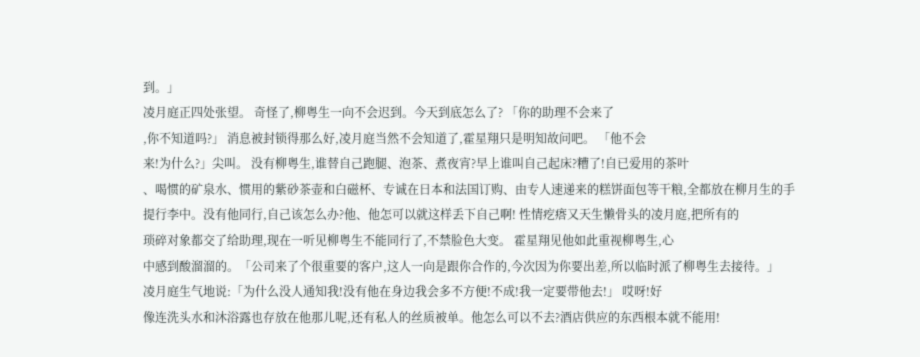到。」
凌月庭正四处张望。 奇怪了,柳粤生一向不会迟到。今天到底怎么了? 「你的助理不会来了
,你不知道吗?」 消息被封锁得那么好,凌月庭当然不会知道了,霍星翔只是明知故问吧。 「他不会
来!为什么?」尖叫。 没有柳粤生,谁替自己跑腿、泡茶、煮夜宵?早上谁叫自己起床?糟了!自已爱用的茶叶
、喝惯的矿泉水、惯用的紫砂茶壶和白磁杯、专诚在日本和法国订购、由专人速递来的糕饼面包等干粮,全都放在柳月生的手
提行李中。没有他同行,自己该怎么办?他、他怎可以就这样丢下自己啊! 性情疙瘩又天生懒骨头的凌月庭,把所有的
琐碎对象都交了给助理,现在一听见柳粤生不能同行了,不禁脸色大变。 霍星翔见他如此重视柳粤生,心
中感到酸溜溜的。「公司来了个很重要的客户,这人一向是跟你合作的,今次因为你要出差,所以临时派了柳粤生去接待。」
凌月庭生气地说:「为什么没人通知我!没有他在身边我会多不方便!不成!我一定要带他去!」 哎呀!好
像连洗头水和沐浴露也存放在他那儿呢,还有私人的丝质被单。他怎么可以不去?酒店供应的东西根本就不能用!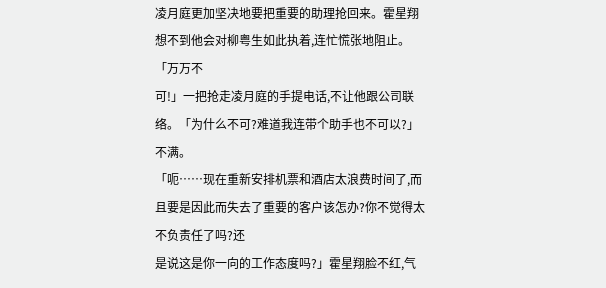凌月庭更加坚决地要把重要的助理抢回来。霍星翔想不到他会对柳粤生如此执着,连忙慌张地阻止。 「万万不
可!」一把抢走凌月庭的手提电话,不让他跟公司联络。「为什么不可?难道我连带个助手也不可以?」不满。
「呃……现在重新安排机票和酒店太浪费时间了,而且要是因此而失去了重要的客户该怎办?你不觉得太不负责任了吗?还
是说这是你一向的工作态度吗?」霍星翔脸不红,气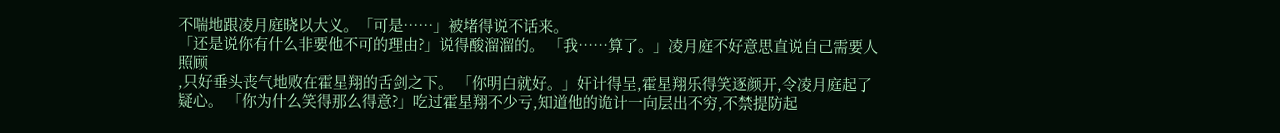不喘地跟凌月庭晓以大义。「可是……」被堵得说不话来。
「还是说你有什么非要他不可的理由?」说得酸溜溜的。 「我……算了。」凌月庭不好意思直说自己需要人照顾
,只好垂头丧气地败在霍星翔的舌剑之下。 「你明白就好。」奸计得呈,霍星翔乐得笑逐颜开,令凌月庭起了
疑心。 「你为什么笑得那么得意?」吃过霍星翔不少亏,知道他的诡计一向层出不穷,不禁提防起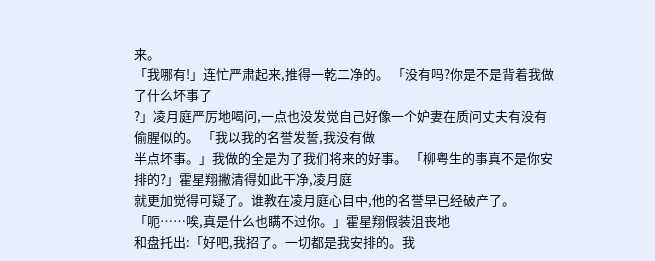来。
「我哪有!」连忙严肃起来,推得一乾二净的。 「没有吗?你是不是背着我做了什么坏事了
?」凌月庭严厉地喝问,一点也没发觉自己好像一个妒妻在质问丈夫有没有偷腥似的。 「我以我的名誉发誓,我没有做
半点坏事。」我做的全是为了我们将来的好事。 「柳粤生的事真不是你安排的?」霍星翔撇清得如此干净,凌月庭
就更加觉得可疑了。谁教在凌月庭心目中,他的名誉早已经破产了。「呃……唉,真是什么也瞒不过你。」霍星翔假装沮丧地
和盘托出:「好吧,我招了。一切都是我安排的。我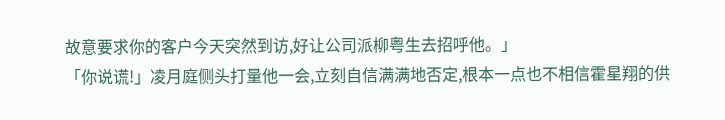故意要求你的客户今天突然到访,好让公司派柳粤生去招呼他。」
「你说谎!」凌月庭侧头打量他一会,立刻自信满满地否定,根本一点也不相信霍星翔的供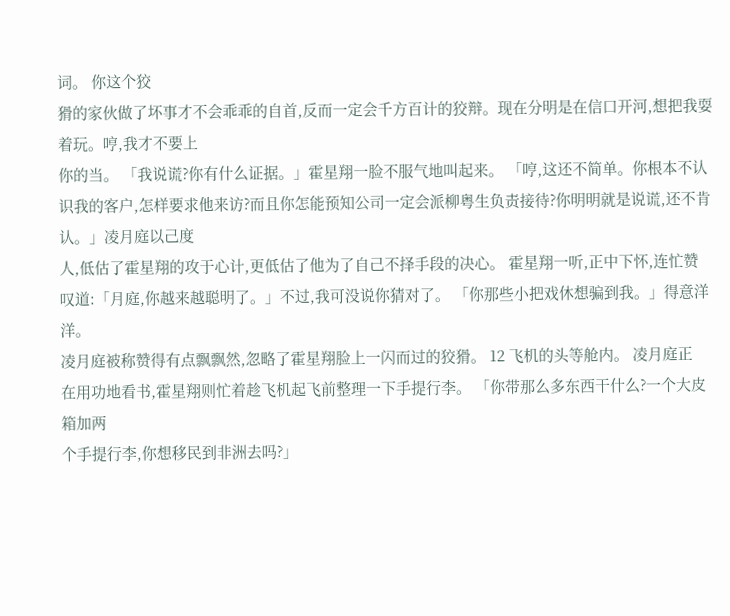词。 你这个狡
猾的家伙做了坏事才不会乖乖的自首,反而一定会千方百计的狡辩。现在分明是在信口开河,想把我耍着玩。哼,我才不要上
你的当。 「我说谎?你有什么证据。」霍星翔一脸不服气地叫起来。 「哼,这还不简单。你根本不认
识我的客户,怎样要求他来访?而且你怎能预知公司一定会派柳粤生负责接待?你明明就是说谎,还不肯认。」凌月庭以己度
人,低估了霍星翔的攻于心计,更低估了他为了自己不择手段的决心。 霍星翔一听,正中下怀,连忙赞
叹道:「月庭,你越来越聪明了。」不过,我可没说你猜对了。 「你那些小把戏休想骗到我。」得意洋洋。
凌月庭被称赞得有点飘飘然,忽略了霍星翔脸上一闪而过的狡猾。 12 飞机的头等舱内。 凌月庭正
在用功地看书,霍星翔则忙着趁飞机起飞前整理一下手提行李。 「你带那么多东西干什么?一个大皮箱加两
个手提行李,你想移民到非洲去吗?」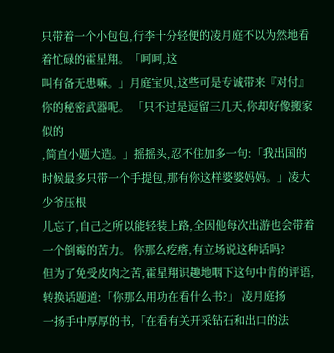只带着一个小包包,行李十分轻便的凌月庭不以为然地看着忙碌的霍星翔。「呵呵,这
叫有备无患嘛。」月庭宝贝,这些可是专诚带来『对付』你的秘密武器呢。 「只不过是逗留三几天,你却好像搬家似的
,简直小题大造。」摇摇头,忍不住加多一句:「我出国的时候最多只带一个手提包,那有你这样婆婆妈妈。」凌大少爷压根
儿忘了,自己之所以能轻装上路,全因他每次出游也会带着一个倒霉的苦力。 你那么疙瘩,有立场说这种话吗?
但为了免受皮肉之苦,霍星翔识趣地咽下这句中肯的评语,转换话题道:「你那么用功在看什么书?」 凌月庭扬
一扬手中厚厚的书,「在看有关开采钻石和出口的法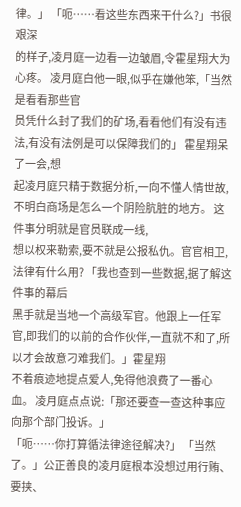律。」 「呃……看这些东西来干什么?」书很艰深
的样子,凌月庭一边看一边皱眉,令霍星翔大为心疼。 凌月庭白他一眼,似乎在嫌他笨,「当然是看看那些官
员凭什么封了我们的矿场,看看他们有没有违法,有没有法例是可以保障我们的」 霍星翔呆了一会,想
起凌月庭只精于数据分析,一向不懂人情世故,不明白商场是怎么一个阴险肮脏的地方。 这件事分明就是官员联成一线,
想以权来勒索,要不就是公报私仇。官官相卫,法律有什么用? 「我也查到一些数据,据了解这件事的幕后
黑手就是当地一个高级军官。他跟上一任军官,即我们的以前的合作伙伴,一直就不和了,所以才会故意刁难我们。」霍星翔
不着痕迹地提点爱人,免得他浪费了一番心血。 凌月庭点点说:「那还要查一查这种事应向那个部门投诉。」
「呃……你打算循法律途径解决?」 「当然了。」公正善良的凌月庭根本没想过用行贿、要挟、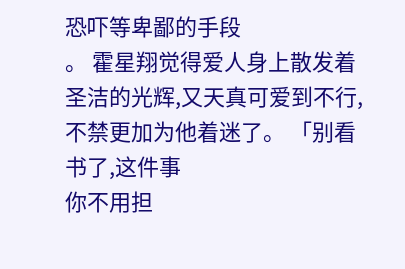恐吓等卑鄙的手段
。 霍星翔觉得爱人身上散发着圣洁的光辉,又天真可爱到不行,不禁更加为他着迷了。 「别看书了,这件事
你不用担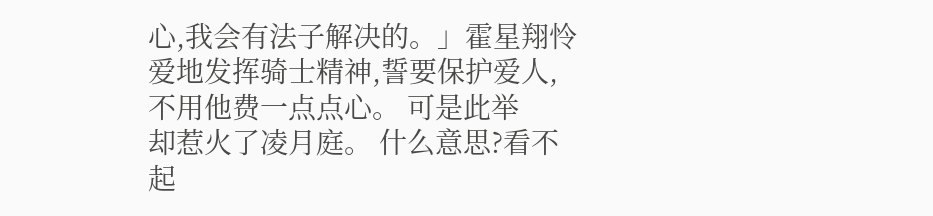心,我会有法子解决的。」霍星翔怜爱地发挥骑士精神,誓要保护爱人,不用他费一点点心。 可是此举
却惹火了凌月庭。 什么意思?看不起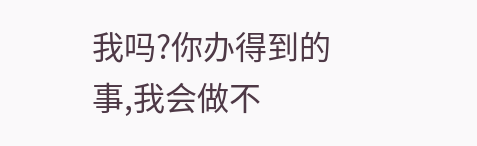我吗?你办得到的事,我会做不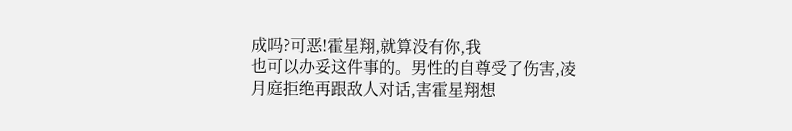成吗?可恶!霍星翔,就算没有你,我
也可以办妥这件事的。男性的自尊受了伤害,凌月庭拒绝再跟敌人对话,害霍星翔想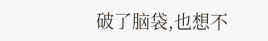破了脑袋,也想不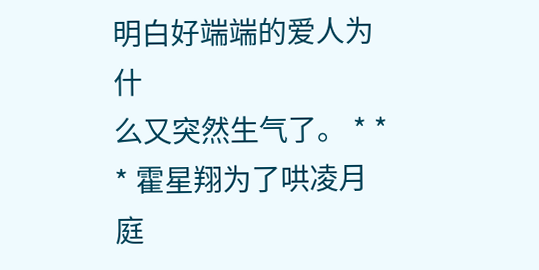明白好端端的爱人为什
么又突然生气了。 * * * 霍星翔为了哄凌月庭